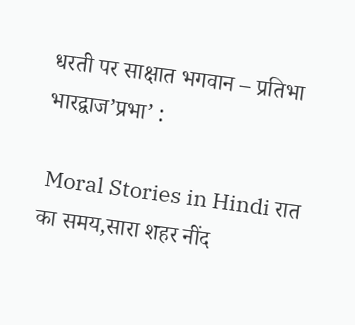धरती पर साक्षात भगवान – प्रतिभा भारद्वाज’प्रभा’ :

 Moral Stories in Hindi रात का समय,सारा शहर नींद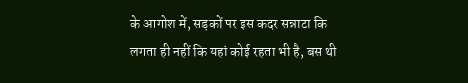के आगोश में, सड़कों पर इस कदर सन्नाटा कि लगता ही नहीं कि यहां कोई रहता भी है, बस थी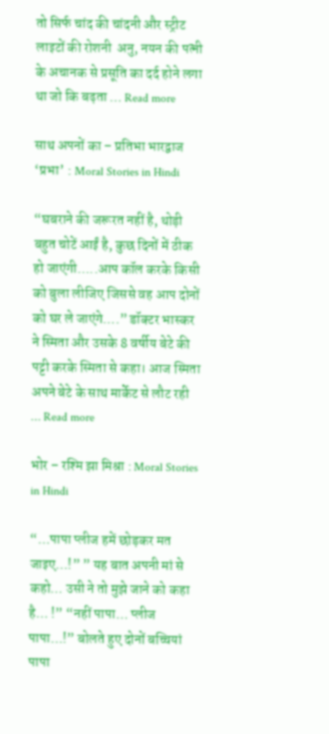तो सिर्फ चांद की चांदनी और स्ट्रीट लाइटों की रोशनी  अनु, नयन की पत्नी के अचानक से प्रसूति का दर्द होने लगा था जो कि बढ़ता … Read more

साथ अपनों का – प्रतिभा भारद्वाज ‘प्रभा’ : Moral Stories in Hindi

“घबराने की जरूरत नहीं है, थोड़ी बहुत चोटें आईं है, कुछ दिनों में ठीक हो जाएंगी…..आप कॉल करके किसी को बुला लीजिए जिससे वह आप दोनों को घर ले जाएंगे….” डॉक्टर भास्कर ने स्मिता और उसके 8 वर्षीय बेटे की पट्टी करके स्मिता से कहा। आज स्मिता अपने बेटे के साथ मार्केट से लौट रही … Read more

भोर – रश्मि झा मिश्रा : Moral Stories in Hindi

“…पापा प्लीज हमें छोड़कर मत जाइए…!” ” यह बात अपनी मां से कहो… उसी ने तो मुझे जाने को कहा है… !” “नहीं पापा… प्लीज पापा…!” बोलते हुए दोनों बच्चियां पापा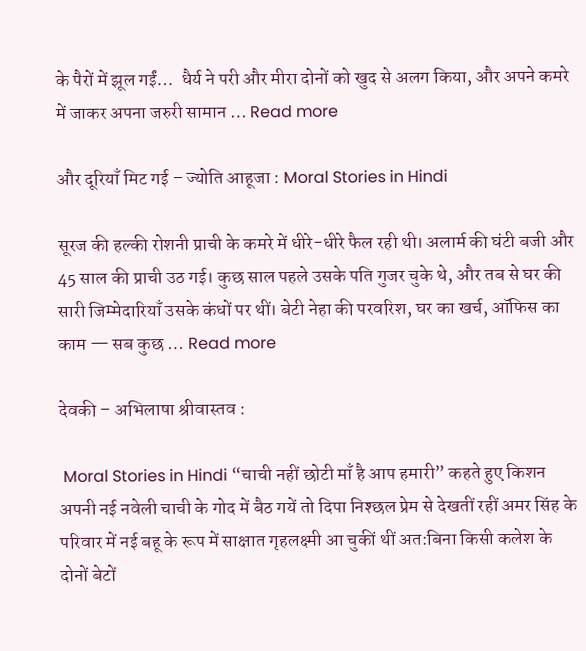के पैरों में झूल गईं…  धैर्य ने परी और मीरा दोनों को खुद से अलग किया, और अपने कमरे में जाकर अपना जरुरी सामान … Read more

और दूरियाँ मिट गई – ज्योति आहूजा : Moral Stories in Hindi

सूरज की हल्की रोशनी प्राची के कमरे में धीरे-धीरे फैल रही थी। अलार्म की घंटी बजी और 45 साल की प्राची उठ गई। कुछ साल पहले उसके पति गुजर चुके थे, और तब से घर की सारी जिम्मेदारियाँ उसके कंधों पर थीं। बेटी नेहा की परवरिश, घर का खर्च, ऑफिस का काम — सब कुछ … Read more

देवकी – अभिलाषा श्रीवास्तव :

 Moral Stories in Hindi “चाची नहीं छोटी माँ है आप हमारी” कहते हुए किशन अपनी नई नवेली चाची के गोद में बैठ गयें तो दिपा निश्छल प्रेम से देखतीं रहीं अमर सिंह के परिवार में नई बहू के रूप में साक्षात गृहलक्ष्मी आ चुकीं थीं अत:बिना किसी कलेश के दोनों बेटों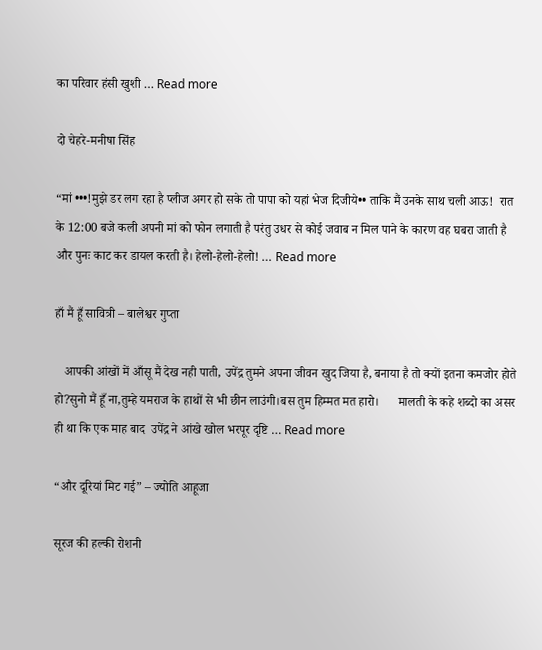का परिवार हंसी खुशी … Read more

दो चेहरे-मनीषा सिंह

“मां •••!मुझे डर लग रहा है प्लीज अगर हो सके तो पापा को यहां भेज दिजीये•• ताकि मैं उनके साथ चली आऊ!  रात के 12:00 बजे कली अपनी मां को फोन लगाती है परंतु उधर से कोई जवाब न मिल पाने के कारण वह घबरा जाती है और पुनः काट कर डायल करती है। हेलो-हेलो-हेलो! … Read more

हाँ मैं हूँ सावित्री – बालेश्वर गुप्ता

   आपकी आंखों में आँसू मैं देख नही पाती, उपेंद्र तुमने अपना जीवन खुद जिया है, बनाया है तो क्यों इतना कमजोर होते हो?सुनो मैं हूँ ना,तुम्हे यमराज के हाथों से भी छीन लाउंगी।बस तुम हिम्मत मत हारो।      मालती के कहे शब्दो का असर ही था कि एक माह बाद  उपेंद्र ने आंखे खोल भरपूर दृष्टि … Read more

“और दूरियां मिट गई” – ज्योति आहूजा

सूरज की हल्की रोशनी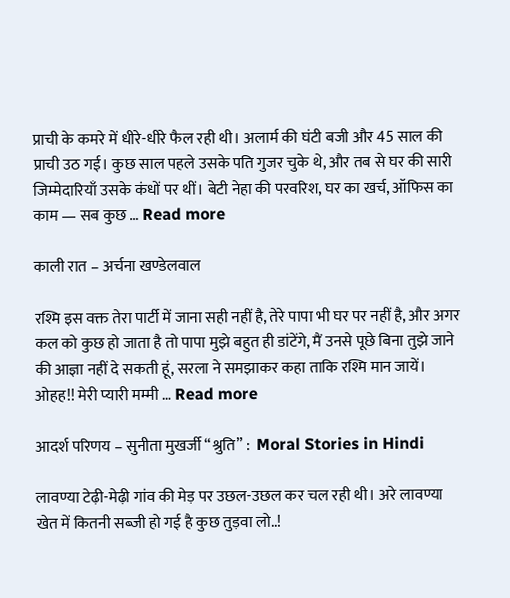प्राची के कमरे में धीरे-धीरे फैल रही थी। अलार्म की घंटी बजी और 45 साल की प्राची उठ गई। कुछ साल पहले उसके पति गुजर चुके थे, और तब से घर की सारी जिम्मेदारियाँ उसके कंधों पर थीं। बेटी नेहा की परवरिश, घर का खर्च, ऑफिस का काम — सब कुछ … Read more

काली रात – अर्चना खण्डेलवाल

रश्मि इस वक्त तेरा पार्टी में जाना सही नहीं है, तेरे पापा भी घर पर नहीं है, और अगर कल को कुछ हो जाता है तो पापा मुझे बहुत ही डांटेंगे, मैं उनसे पूछे बिना तुझे जाने की आज्ञा नहीं दे सकती हूं, सरला ने समझाकर कहा ताकि रश्मि मान जायें। ओहह!! मेरी प्यारी मम्मी … Read more

आदर्श परिणय – सुनीता मुखर्जी “श्रुति” :  Moral Stories in Hindi

लावण्या टेढ़ी-मेढ़ी गांव की मेड़ पर उछल-उछल कर चल रही थी। अरे लावण्या खेत में कितनी सब्जी हो गई है कुछ तुड़वा लो..!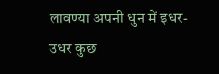लावण्या अपनी धुन में इधर-उधर कुछ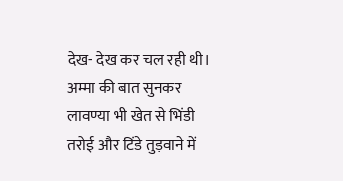देख- देख कर चल रही थी। अम्मा की बात सुनकर लावण्या भी खेत से भिंडी तरोई और टिंडे तुड़वाने में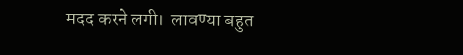मदद करने लगी।  लावण्या बहुत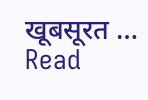खूबसूरत … Read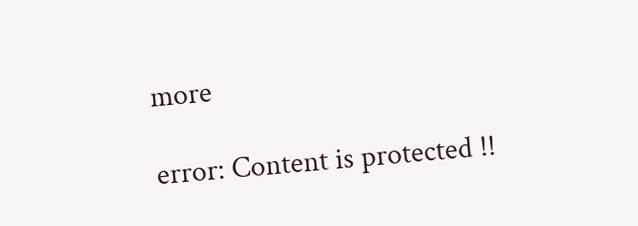more

error: Content is protected !!